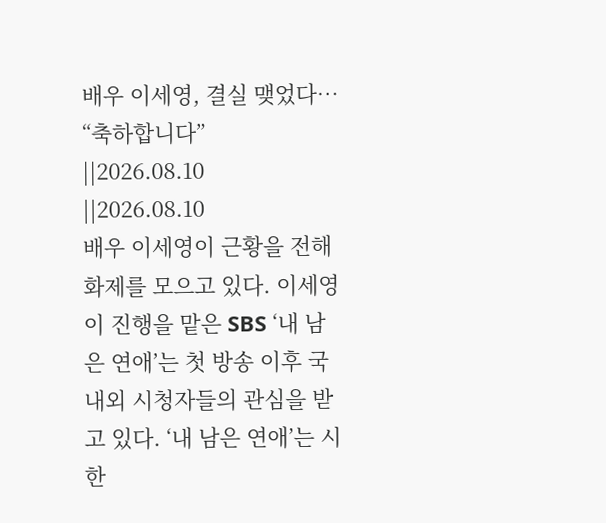배우 이세영, 결실 맺었다… “축하합니다”
||2026.08.10
||2026.08.10
배우 이세영이 근황을 전해 화제를 모으고 있다. 이세영이 진행을 맡은 SBS ‘내 남은 연애’는 첫 방송 이후 국내외 시청자들의 관심을 받고 있다. ‘내 남은 연애’는 시한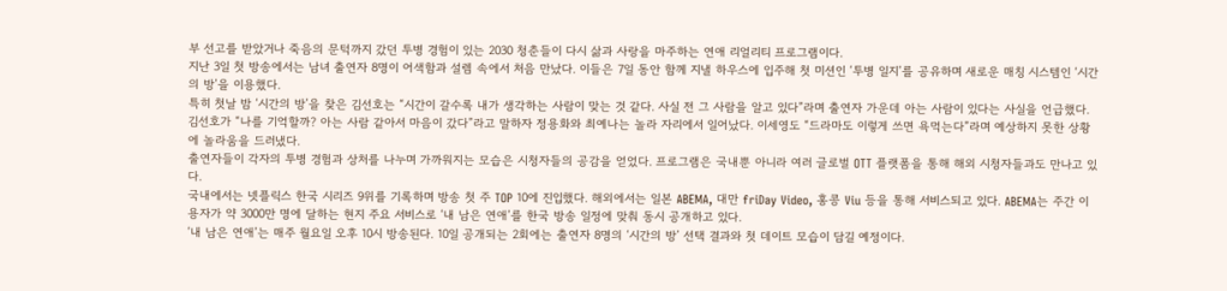부 선고를 받았거나 죽음의 문턱까지 갔던 투병 경험이 있는 2030 청춘들이 다시 삶과 사랑을 마주하는 연애 리얼리티 프로그램이다.
지난 3일 첫 방송에서는 남녀 출연자 8명이 어색함과 설렘 속에서 처음 만났다. 이들은 7일 동안 함께 지낼 하우스에 입주해 첫 미션인 ‘투병 일지’를 공유하며 새로운 매칭 시스템인 ‘시간의 방’을 이용했다.
특히 첫날 밤 ‘시간의 방’을 찾은 김선호는 “시간이 갈수록 내가 생각하는 사람이 맞는 것 같다. 사실 전 그 사람을 알고 있다”라며 출연자 가운데 아는 사람이 있다는 사실을 언급했다.
김선호가 “나를 기억할까? 아는 사람 같아서 마음이 갔다”라고 말하자 정용화와 최예나는 놀라 자리에서 일어났다. 이세영도 “드라마도 이렇게 쓰면 욕먹는다”라며 예상하지 못한 상황에 놀라움을 드러냈다.
출연자들이 각자의 투병 경험과 상처를 나누며 가까워지는 모습은 시청자들의 공감을 얻었다. 프로그램은 국내뿐 아니라 여러 글로벌 OTT 플랫폼을 통해 해외 시청자들과도 만나고 있다.
국내에서는 넷플릭스 한국 시리즈 9위를 기록하며 방송 첫 주 TOP 10에 진입했다. 해외에서는 일본 ABEMA, 대만 friDay Video, 홍콩 Viu 등을 통해 서비스되고 있다. ABEMA는 주간 이용자가 약 3000만 명에 달하는 현지 주요 서비스로 ‘내 남은 연애’를 한국 방송 일정에 맞춰 동시 공개하고 있다.
‘내 남은 연애’는 매주 월요일 오후 10시 방송된다. 10일 공개되는 2회에는 출연자 8명의 ‘시간의 방’ 선택 결과와 첫 데이트 모습이 담길 예정이다.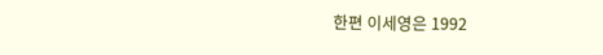한편 이세영은 1992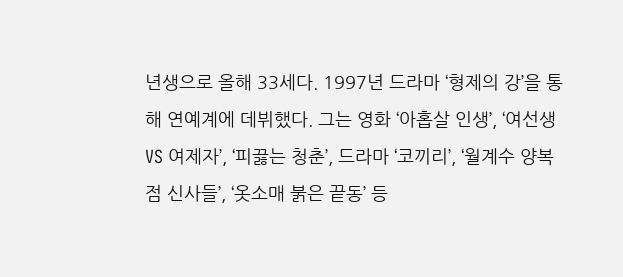년생으로 올해 33세다. 1997년 드라마 ‘형제의 강’을 통해 연예계에 데뷔했다. 그는 영화 ‘아홉살 인생’, ‘여선생 VS 여제자’, ‘피끓는 청춘’, 드라마 ‘코끼리’, ‘월계수 양복점 신사들’, ‘옷소매 붉은 끝동’ 등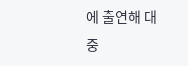에 출연해 대중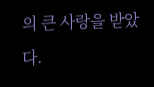의 큰 사랑을 받았다.